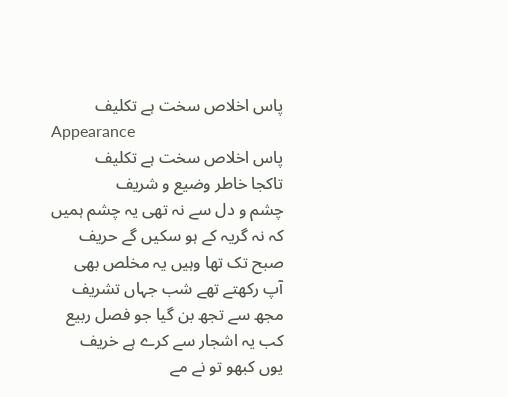پاس اخلاص سخت ہے تکلیف
Appearance
پاس اخلاص سخت ہے تکلیف
تاکجا خاطر وضیع و شریف
چشم و دل سے نہ تھی یہ چشم ہمیں
کہ نہ گریہ کے ہو سکیں گے حریف
صبح تک تھا وہیں یہ مخلص بھی
آپ رکھتے تھے شب جہاں تشریف
مجھ سے تجھ بن گیا جو فصل ربیع
کب یہ اشجار سے کرے ہے خریف
یوں کبھو تو نے مے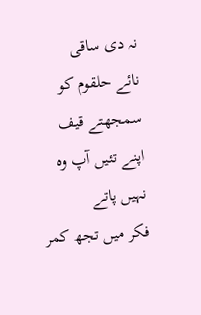نہ دی ساقی
نائے حلقوم کو سمجھتے قیف
اپنے تئیں آپ وہ نہیں پاتے
فکر میں تجھ کمر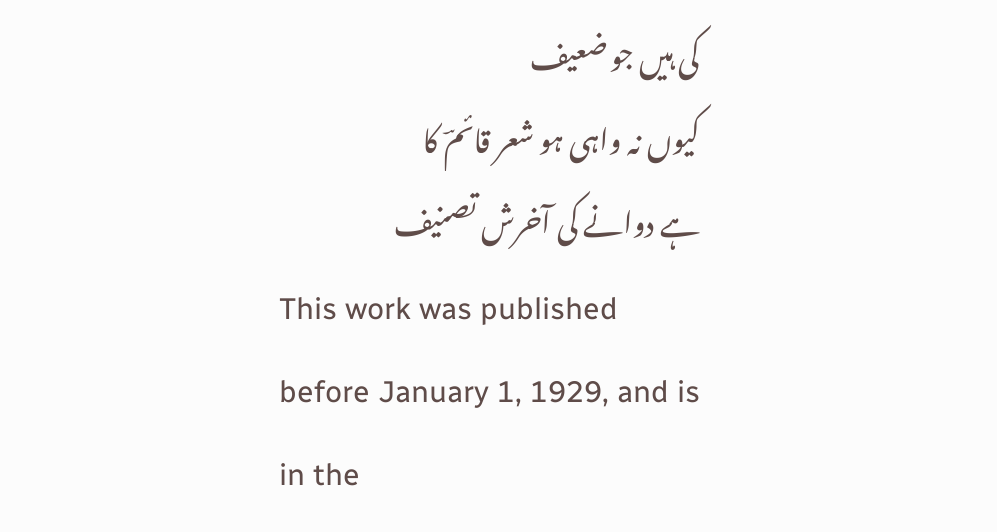کی ہیں جو ضعیف
کیوں نہ واہی ہو شعر قائمؔ کا
ہے دوانے کی آخرش تصنیف
This work was published before January 1, 1929, and is in the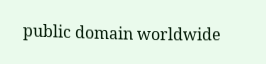public domain worldwide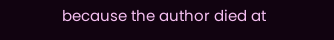because the author died at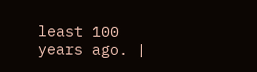least 100 years ago. |